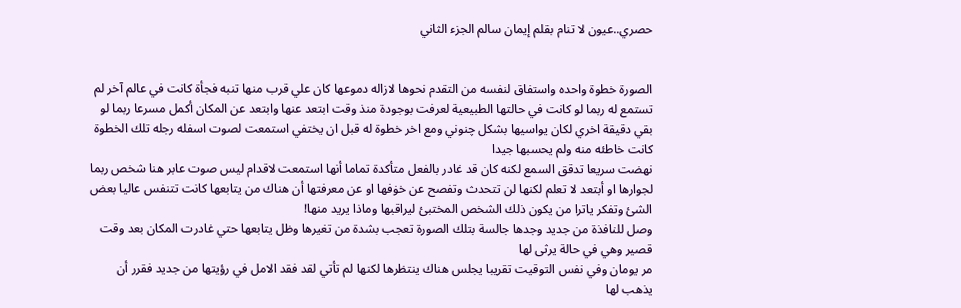حصري..عيون لا تنام بقلم إيمان سالم الجزء الثاني


الصورة خطوة واحده واستفاق لنفسه من التقدم نحوها لازاله دموعها كان علي قرب منها تنبه فجأة كانت في عالم آخر لم تستمع له ربما لو كانت في حالتها الطبيعية لعرفت بوجودة منذ وقت ابتعد عنها وابتعد عن المكان أكمل مسرعا ربما لو بقي دقيقة اخري لكان يواسيها بشكل چنوني ومع اخر خطوة له قبل ان يختفي استمعت لصوت اسفله رجله تلك الخطوة كانت خاطئه منه ولم يحسبها جيدا
نهضت سريعا تدقق السمع لكنه كان قد غادر بالفعل متأكدة تماما أنها استمعت لاقدام ليس صوت عابر هنا شخص ربما لجوارها او أبتعد لا تعلم لكنها لن تتحدث وتفصح عن خۏفها او عن معرفتها أن هناك من يتابعها كانت تتنفس عاليا بعض الشئ وتفكر ياترا من يكون ذلك الشخص المختبئ ليراقبها وماذا يريد منها!
وصل للنافذة من جديد وجدها جالسة بتلك الصورة تعجب بشدة من تغيرها وظل يتابعها حتي غادرت المكان بعد وقت قصير وهي في حالة يرثى لها
مر يومان وفي نفس التوقيت تقريبا يجلس هناك ينتظرها لكنها لم تأتي لقد فقد الامل في رؤيتها من جديد فقرر أن يذهب لها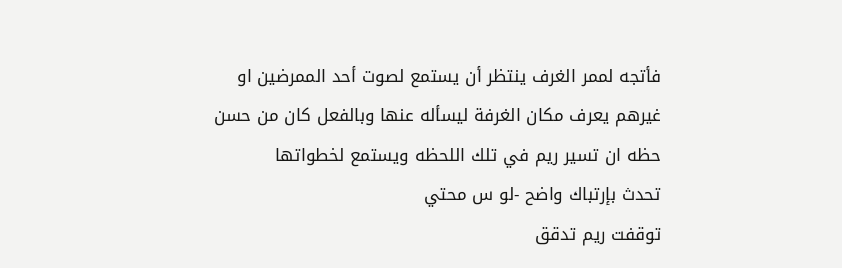فأتجه لممر الغرف ينتظر أن يستمع لصوت أحد الممرضين او غيرهم يعرف مكان الغرفة ليسأله عنها وبالفعل كان من حسن حظه ان تسير ريم في تلك اللحظه ويستمع لخطواتها
تحدث بإرتباك واضح -لو س محتي
توقفت ريم تدقق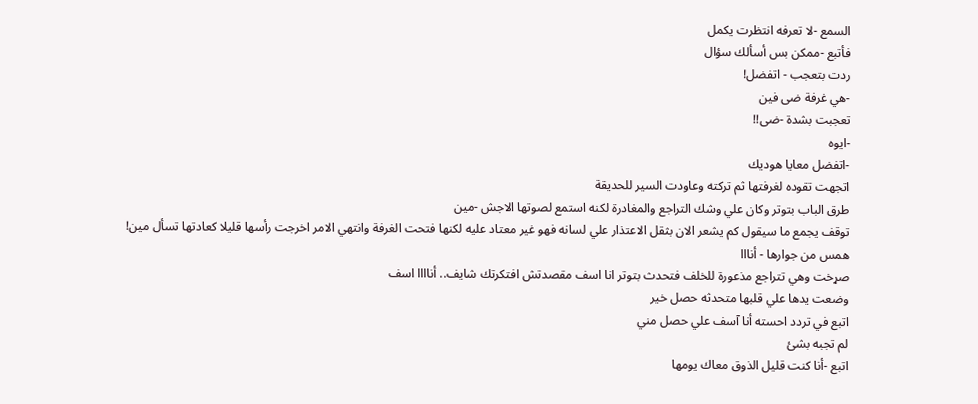السمع -لا تعرفه انتظرت يكمل
فأتبع -ممكن بس أسألك سؤال
ردت بتعجب - اتفضل!
-هي غرفة ضى فين
تعجبت بشدة -ضى!!
-ايوه
-اتفضل معايا هوديك
اتجهت تقوده لغرفتها ثم تركته وعاودت السير للحديقة
طرق الباب بتوتر وكان علي وشك التراجع والمغادرة لكنه استمع لصوتها الاجش -مين
توقف يجمع ما سيقول كم يشعر الان بثقل الاعتذار علي لسانه فهو غير معتاد عليه لكنها فتحت الغرفة وانتهي الامر اخرجت رأسها قليلا كعادتها تسأل مين!
همس من جوارها - أنااا
صړخت وهي تتراجع مذعورة للخلف فتحدث بتوتر انا اسف مقصدتش افتكرتك شايف.. أناااا اسف
وضعت يدها علي قلبها متحدثه حصل خير
اتبع في تردد احسته أنا آسف علي حصل مني
لم تجبه بشئ
اتبع -أنا كنت قليل الذوق معاك يومها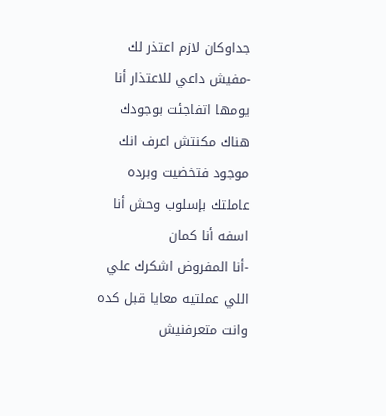جداوكان لازم اعتذر لك
-مفيش داعي للاعتذار أنا يومها اتفاجئت بوجودك هناك مكنتش اعرف انك موجود فتخضيت وبرده عاملتك بإسلوب وحش أنا اسفه أنا كمان
-أنا المفروض اشكرك علي اللي عملتيه معايا قبل كده وانت متعرفنيش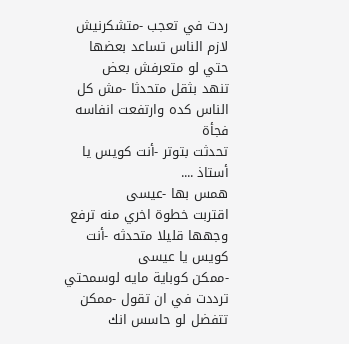ردت في تعجب -متشكرنيش لازم الناس تساعد بعضها حتي لو متعرفش بعض
تنهد بثقل متحدثا -مش كل الناس كده وارتفعت انفاسه فجأة
تحدثت بتوتر -أنت كويس يا أستاذ ....
همس بها -عيسى
اقتربت خطوة اخري منه ترفع وجهها قليلا متحدثه -أنت كويس يا عيسى
-ممكن كوباية مايه لوسمحتي
ترددت في ان تقول -ممكن تتفضل لو حاسس انك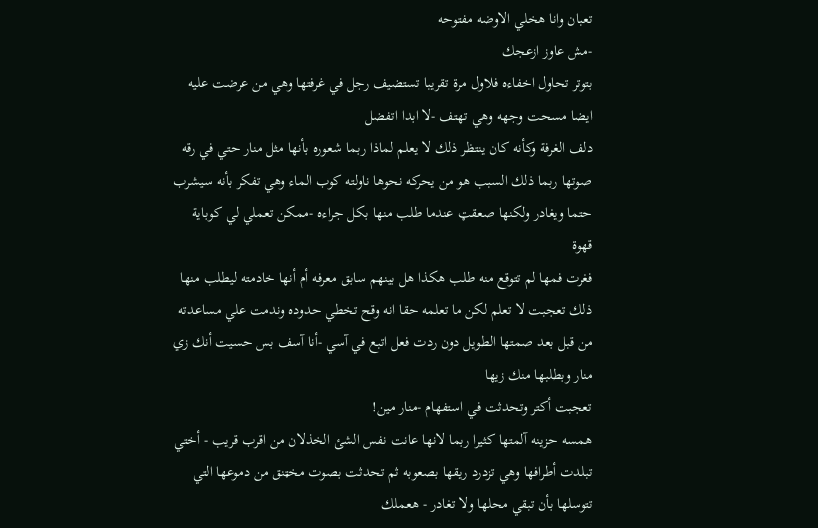تعبان وانا هخلي الاوضه مفتوحه
-مش عاوز ازعجك
بتوتر تحاول اخفاءه فلاول مرة تقريبا تستضيف رجل في غرفتها وهي من عرضت عليه ايضا مسحت وجهه وهي تهتف -لا ابدا اتفضل
دلف الغرفة وكأنه كان ينتظر ذلك لا يعلم لماذا ربما شعوره بأنها مثل منار حتي في رقه صوتها ربما ذلك السبب هو من يحركه نحوها ناولته كوب الماء وهي تفكر بأنه سيشرب حتما ويغادر ولكنها صعقټ عندما طلب منها بكل جراءه -ممكن تعملي لي كوباية قهوة
فغرت فمها لم تتوقع منه طلب هكذا هل بينهم سابق معرفه أم أنها خادمته ليطلب منها ذلك تعجبت لا تعلم لكن ما تعلمه حقا انه وقح تخطي حدوده وندمت علي مساعدته من قبل بعد صمتها الطويل دون ردت فعل اتبع في آسي -أنا آسف بس حسيت أنك زي منار وبطلبها منك زيها
تعجبت أكتر وتحدثت في استفهام -منار مين!
همسه حزينه آلمتها كثيرا ربما لانها عانت نفس الشئ الخذلان من اقرب قريب - أختي
تبلدت أطرافها وهي تزدرد ريقها بصعوبه ثم تحدثت بصوت مخټنق من دموعها التي تتوسلها بأن تبقي محلها ولا تغادر - هعملك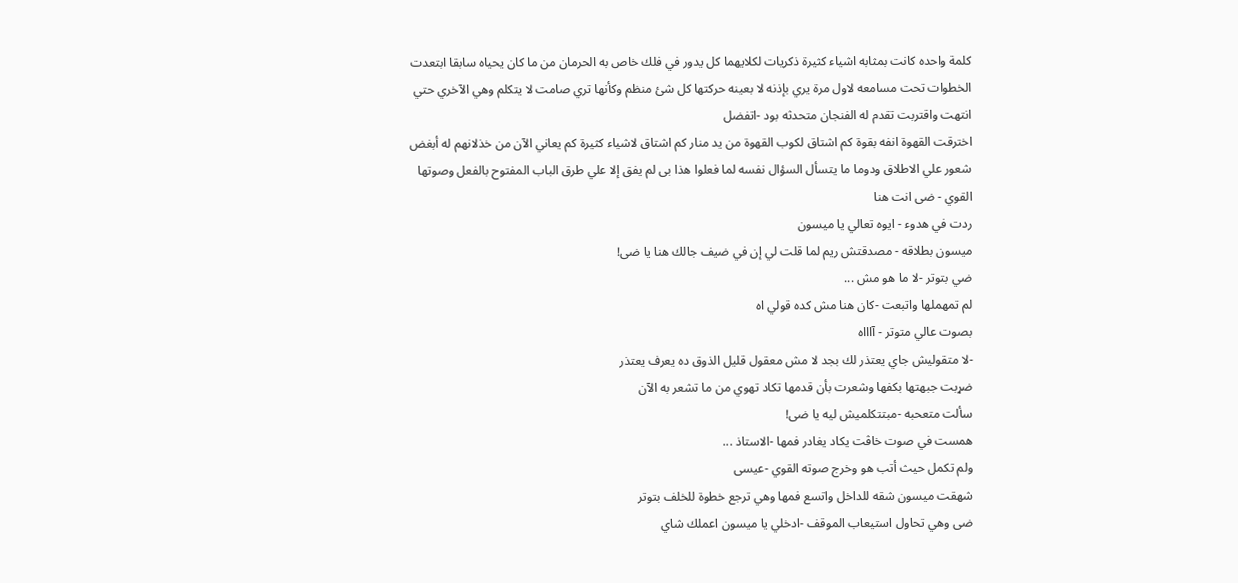كلمة واحده كانت بمثابه اشياء كثيرة ذكريات لكلايهما كل يدور في فلك خاص به الحرمان من ما كان يحياه سابقا ابتعدت الخطوات تحت مسامعه لاول مرة يري بإذنه لا بعينه حركتها كل شئ منظم وكأنها تري صامت لا يتكلم وهي الآخري حتي انتهت واقتربت تقدم له الفنجان متحدثه بود -اتفضل
اخترقت القهوة انفه بقوة كم اشتاق لكوب القهوة من يد منار كم اشتاق لاشياء كثيرة كم يعاني الآن من خذلانهم له أبغض شعور علي الاطلاق ودوما ما يتسأل السؤال نفسه لما فعلوا هذا بى لم يفق إلا علي طرق الباب المفتوح بالفعل وصوتها القوي - ضى انت هنا
ردت في هدوء - ايوه تعالي يا ميسون
ميسون بطلاقه - مصدقتش ريم لما قلت لي إن في ضيف جالك هنا يا ضى!
ضي بتوتر -لا ما هو مش ...
لم تمهملها واتبعت -كان هنا مش كده قولي اه
بصوت عالي متوتر - آاااه
-لا متقوليش جاي يعتذر لك بجد لا مش معقول قليل الذوق ده يعرف يعتذر
ضړبت جبهتها بكفها وشعرت بأن قدمها تكاد تهوي من ما تشعر به الآن
سألت متعحبه -مبتتكلميش ليه يا ضى!
همست في صوت خاڤت يكاد يغادر فمها -الاستاذ ...
ولم تكمل حيث أتب هو وخرج صوته القوي -عيسى
شهقت ميسون شقه للداخل واتسع فمها وهي ترجع خطوة للخلف بتوتر
ضى وهي تحاول استيعاب الموقف -ادخلي يا ميسون اعملك شاي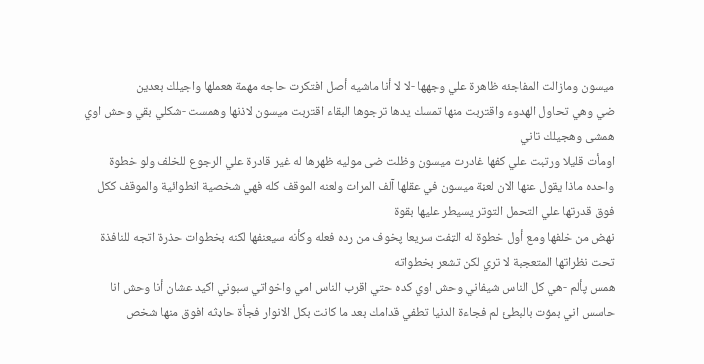ميسون ومازالت المفاجئه ظاهرة علي وجهها -لا لا أنا ماشيه أصل افتكرت حاجه مهمة هعملها واجيلك بعدين
ضي وهي تحاول الهدوء واقتربت منها تمسك يدها ترجوها البقاء اقتربت ميسون لاذنها وهمست -شكلي بقي وحش اوي همشى وهجيلك تاني
اومأت قليلا ورتبت علي كفها غادرت ميسون وظلت ضى موليه ظهرها له غير قادرة علي الرجوع للخلف ولو خطوة واحده ماذا يقول عنها الان لعڼة ميسون في عقلها آلف المرات ولعنه الموقف كله فهي شخصية انطوائية والموقف ككل فوق قدرتها علي التحمل التوتر يسيطر عليها بقوة
نهض من خلفها ومع أول خطوة له الټفت سريعا پخوف من رده فعله وكأنه سيعنفها لكنه بخطوات حذرة اتجه للنافذة تحت نظراتها المتعجبة لا تري لكن تشعر بخطواته
همس پألم -هي كل الناس شيفاني وحش اوي كده حتي اقرب الناس امي واخواتي سبوني اكيد عشان أنا وحش انا حاسس اني بمۏت بالبطئ لم فجاءة الدنيا تطفي قدامك بعد ما كانت بكل الانوار فجأة حاډثه افوق منها شخص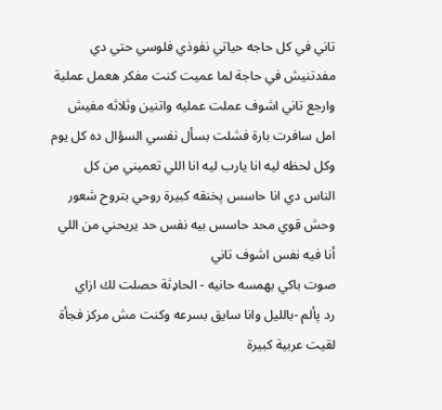تاني في كل حاجه حياتي نفوذي فلوسي حتي دي مفدتنيش في حاجة لما عميت كنت مفكر هعمل عملية وارجع تاني اشوف عملت عمليه واتنين وثلاثه مفيش امل سافرت بارة فشلت بسأل نفسي السؤال ده كل يوم وكل لحظه ليه انا يارب ليه انا اللي تعميني من كل الناس دي انا حاسس پخنقه كبيرة روحي بتروح شعور وحش قوي محد حاسس بيه نفس حد يريحني من اللي أنا فيه نفس اشوف تاني
صوت باكي بهمسه حانيه - الحاډثة حصلت لك ازاي
رد پألم -بالليل وانا سايق بسرعه وكنت مش مركز فجأة لقيت عربية كبيرة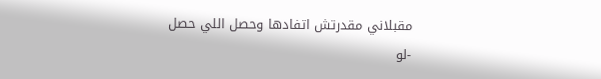مقبلاني مقدرتش اتفادها وحصل اللي حصل
-لو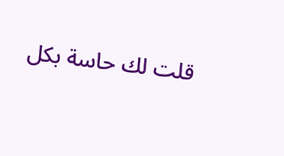قلت لك حاسة بكل